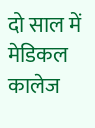दो साल में मेडिकल कालेज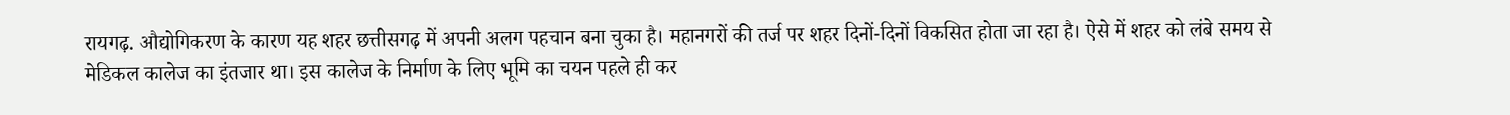रायगढ़. औद्योगिकरण के कारण यह शहर छत्तीसगढ़ में अपनी अलग पहचान बना चुका है। महानगरों की तर्ज पर शहर दिनों-दिनों विकसित होता जा रहा है। ऐसे में शहर को लंबे समय से मेडिकल कालेज का इंतजार था। इस कालेज के निर्माण के लिए भूमि का चयन पहले ही कर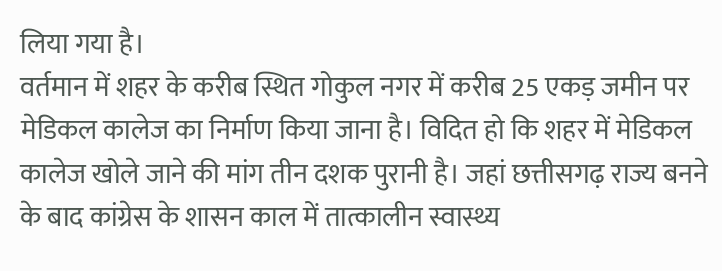लिया गया है।
वर्तमान में शहर के करीब स्थित गोकुल नगर में करीब 25 एकड़ जमीन पर मेडिकल कालेज का निर्माण किया जाना है। विदित हो कि शहर में मेडिकल कालेज खोले जाने की मांग तीन दशक पुरानी है। जहां छत्तीसगढ़ राज्य बनने के बाद कांग्रेस के शासन काल में तात्कालीन स्वास्थ्य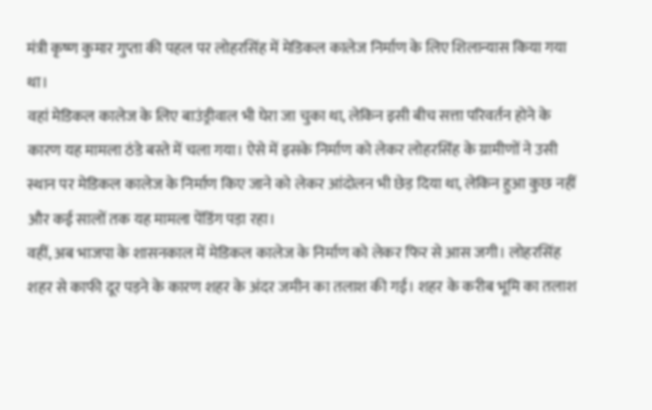मंत्री कृष्ण कुमार गुप्ता की पहल पर लोहरसिंह में मेडिकल कालेज निर्माण के लिए शिलान्यास किया गया था।
वहां मेडिकल कालेज के लिए बाउंड्रीवाल भी घेरा जा चुका था, लेकिन इसी बीच सत्ता परिवर्तन होने के कारण यह मामला ठंडे बस्ते में चला गया। ऐसे में इसके निर्माण को लेकर लोहरसिंह के ग्रामीणों ने उसी स्थान पर मेडिकल कालेज के निर्माण किए जाने को लेकर आंदोलन भी छेड़ दिया था, लेकिन हुआ कुछ नहीं और कई सालों तक यह मामला पेंडिंग पड़ा रहा।
वहीं, अब भाजपा के शासनकाल में मेडिकल कालेज के निर्माण को लेकर फिर से आस जगी। लोहरसिंह शहर से काफी दूर पड़ने के कारण शहर के अंदर जमीन का तलाश की गई। शहर के करीब भूमि का तलाश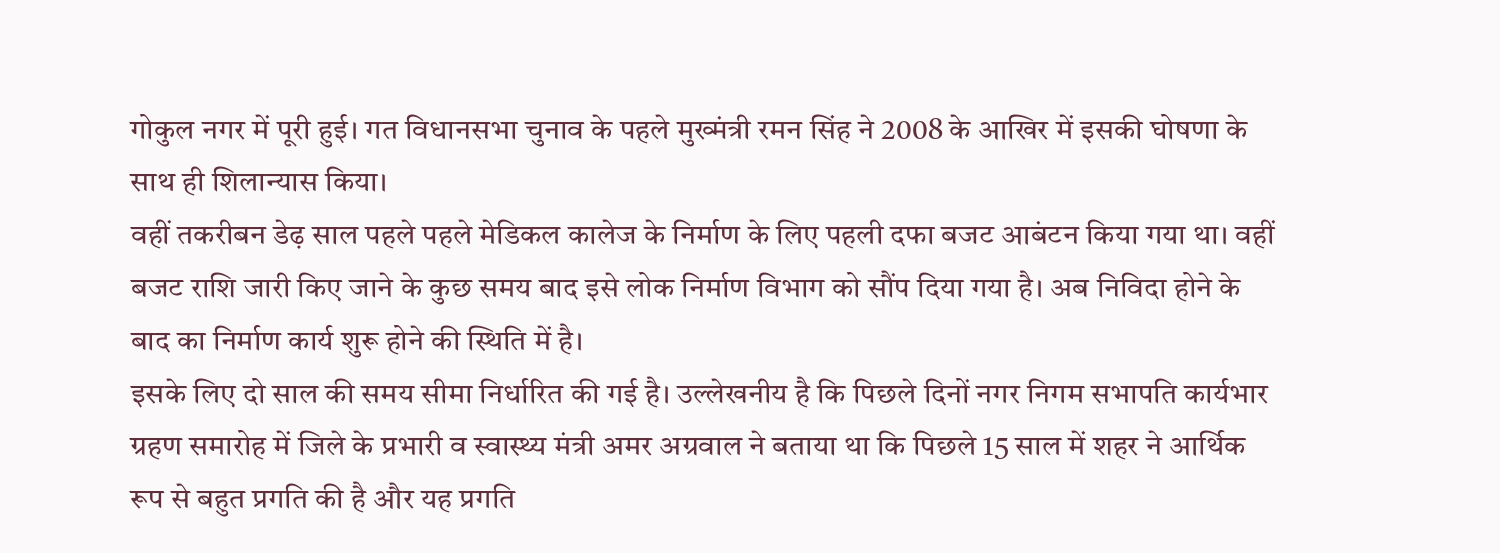गोकुल नगर में पूरी हुई। गत विधानसभा चुनाव के पहले मुख्मंत्री रमन सिंह ने 2008 के आखिर में इसकी घोषणा के साथ ही शिलान्यास किया।
वहीं तकरीबन डेढ़ साल पहले पहले मेडिकल कालेज के निर्माण के लिए पहली दफा बजट आबंटन किया गया था। वहीं बजट राशि जारी किए जाने के कुछ समय बाद इसे लोक निर्माण विभाग को सौंप दिया गया है। अब निविदा होने के बाद का निर्माण कार्य शुरू होने की स्थिति में है।
इसके लिए दो साल की समय सीमा निर्धारित की गई है। उल्लेखनीय है कि पिछले दिनों नगर निगम सभापति कार्यभार ग्रहण समारोह में जिले के प्रभारी व स्वास्थ्य मंत्री अमर अग्रवाल ने बताया था कि पिछले 15 साल में शहर ने आर्थिक रूप से बहुत प्रगति की है और यह प्रगति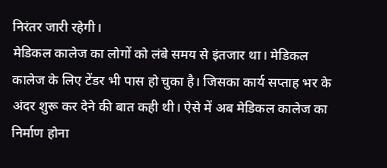निरंतर जारी रहेगी।
मेडिकल कालेज का लोगों को लंबे समय से इंतजार था। मेडिकल कालेज के लिए टेंडर भी पास हो चुका है। जिसका कार्य सप्ताह भर के अंदर शुरू कर देने की बात कही थी। ऐसे में अब मेडिकल कालेज का निर्माण होना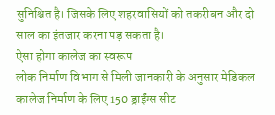सुनिश्चित है। जिसके लिए शहरवासियों को तकरीबन और दो साल का इंतजार करना पड़ सकता है।
ऐसा होगा कालेज का स्वरूप
लोक निर्माण विभाग से मिली जानकारी के अनुसार मेडिकल कालेज निर्माण के लिए 150 ड्राईंग्स सीट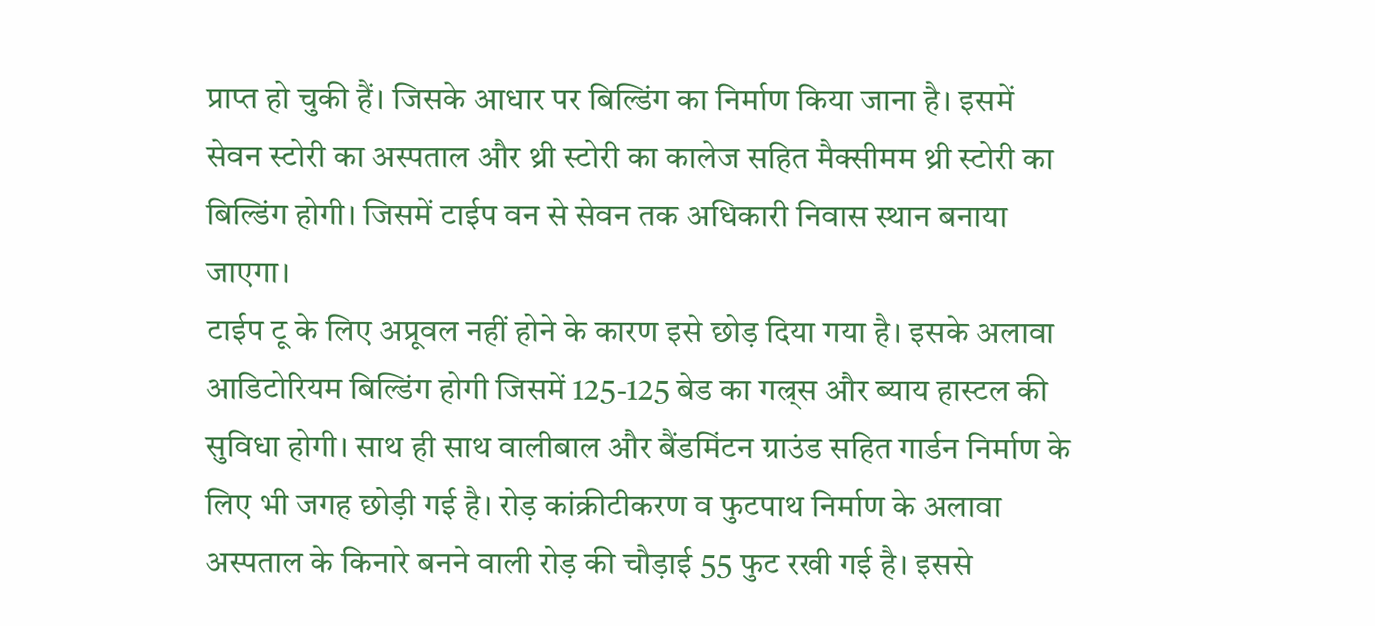प्राप्त हो चुकी हैं। जिसके आधार पर बिल्डिंग का निर्माण किया जाना है। इसमें सेवन स्टोरी का अस्पताल और थ्री स्टोरी का कालेज सहित मैक्सीमम थ्री स्टोरी का बिल्डिंग होगी। जिसमें टाईप वन से सेवन तक अधिकारी निवास स्थान बनाया जाएगा।
टाईप टू के लिए अप्रूवल नहीं होने के कारण इसे छोड़ दिया गया है। इसके अलावा आडिटोरियम बिल्डिंग होगी जिसमें 125-125 बेड का गल्र्स और ब्याय हास्टल की सुविधा होगी। साथ ही साथ वालीबाल और बैंडमिंटन ग्राउंड सहित गार्डन निर्माण के लिए भी जगह छोड़ी गई है। रोड़ कांक्रीटीकरण व फुटपाथ निर्माण के अलावा अस्पताल के किनारे बनने वाली रोड़ की चौड़ाई 55 फुट रखी गई है। इससे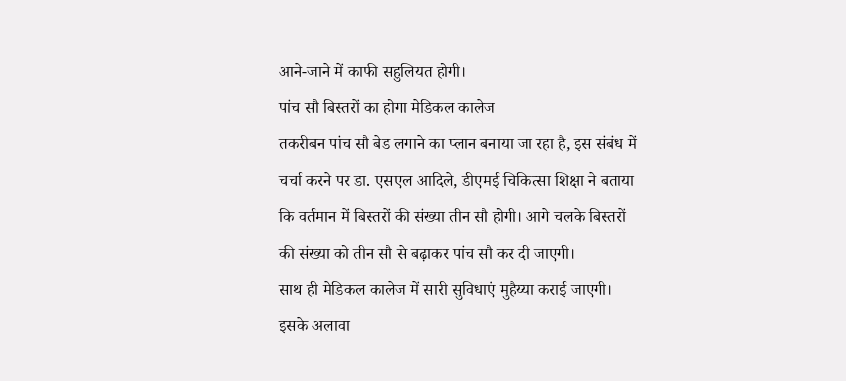आने-जाने में काफी सहुलियत होगी।
पांच सौ बिस्तरों का होगा मेडिकल कालेज
तकरीबन पांच सौ बेड लगाने का प्लान बनाया जा रहा है, इस संबंध में चर्चा करने पर डा. एसएल आदिले, डीएमई चिकित्सा शिक्षा ने बताया कि वर्तमान में बिस्तरों की संख्या तीन सौ होगी। आगे चलके बिस्तरों की संख्या को तीन सौ से बढ़ाकर पांच सौ कर दी जाएगी।
साथ ही मेडिकल कालेज में सारी सुविधाएं मुहैय्या कराई जाएगी। इसके अलावा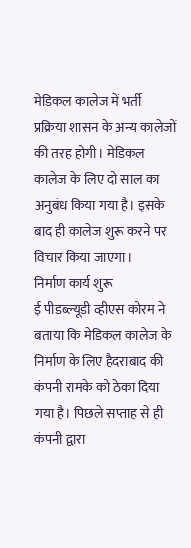मेडिकल कालेज में भर्ती प्रक्रिया शासन के अन्य कालेजों की तरह होगी। मेडिकल कालेज के लिए दो साल का अनुबंध किया गया है। इसके बाद ही कालेज शुरू करने पर विचार किया जाएगा।
निर्माण कार्य शुरू
ई पीडब्ल्यूडी व्हीएस कोरम ने बताया कि मेडिकल कालेज के निर्माण के लिए हैदराबाद की कंपनी रामके को ठेका दिया गया है। पिछले सप्ताह से ही कंपनी द्वारा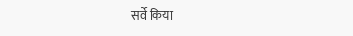सर्वे किया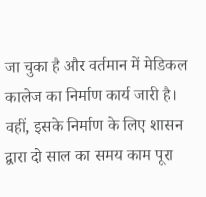जा चुका है और वर्तमान में मेडिकल कालेज का निर्माण कार्य जारी है। वहीं, इसके निर्माण के लिए शासन द्वारा दो साल का समय काम पूरा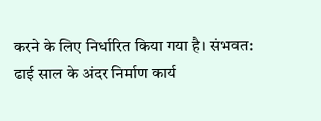करने के लिए निर्धारित किया गया है। संभवत: ढाई साल के अंदर निर्माण कार्य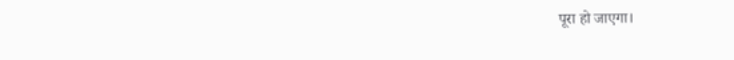पूरा हो जाएगा।